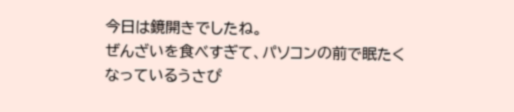今日は鏡開きでしたね。
ぜんざいを食べすぎて、パソコンの前で眠たくなっているうさぴ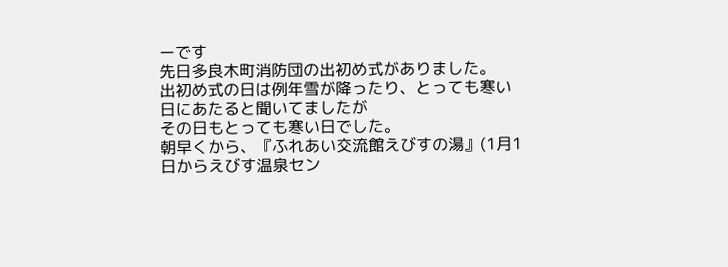ーです
先日多良木町消防団の出初め式がありました。
出初め式の日は例年雪が降ったり、とっても寒い日にあたると聞いてましたが
その日もとっても寒い日でした。
朝早くから、『ふれあい交流館えびすの湯』(1月1日からえびす温泉セン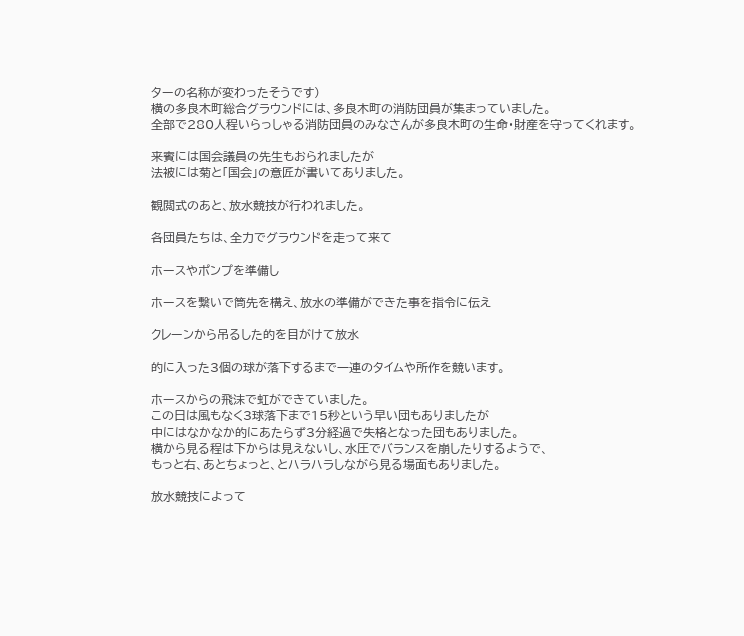ターの名称が変わったそうです)
横の多良木町総合グラウンドには、多良木町の消防団員が集まっていました。
全部で280人程いらっしゃる消防団員のみなさんが多良木町の生命・財産を守ってくれます。

来賓には国会議員の先生もおられましたが
法被には菊と「国会」の意匠が書いてありました。

観閲式のあと、放水競技が行われました。

各団員たちは、全力でグラウンドを走って来て

ホースやポンプを準備し

ホースを繋いで筒先を構え、放水の準備ができた事を指令に伝え

クレーンから吊るした的を目がけて放水

的に入った3個の球が落下するまで一連のタイムや所作を競います。

ホースからの飛沫で虹ができていました。
この日は風もなく3球落下まで15秒という早い団もありましたが
中にはなかなか的にあたらず3分経過で失格となった団もありました。
横から見る程は下からは見えないし、水圧でバランスを崩したりするようで、
もっと右、あとちょっと、とハラハラしながら見る場面もありました。

放水競技によって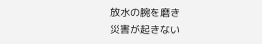放水の腕を磨き
災害が起きない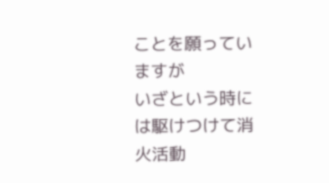ことを願っていますが
いざという時には駆けつけて消火活動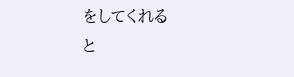をしてくれる
と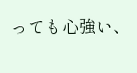っても心強い、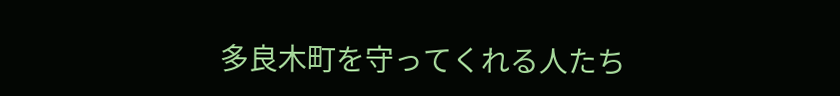多良木町を守ってくれる人たち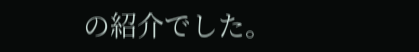の紹介でした。